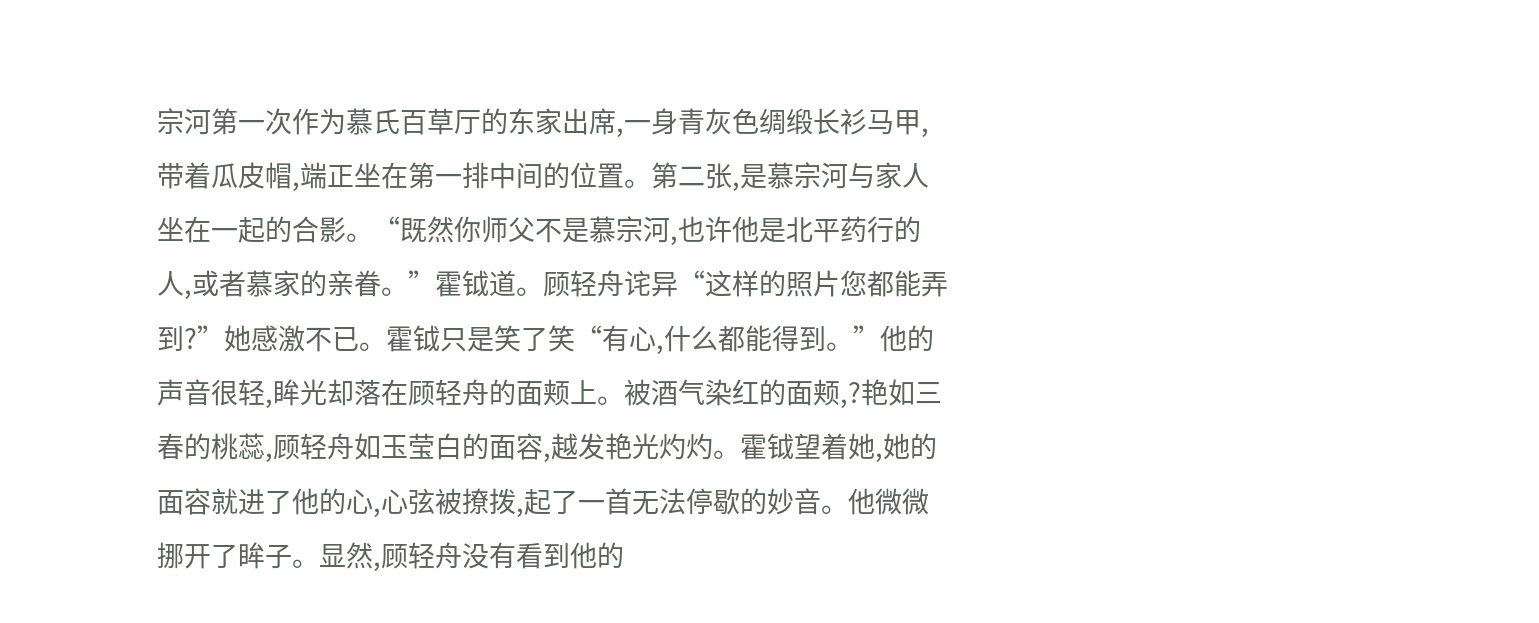宗河第一次作为慕氏百草厅的东家出席,一身青灰色绸缎长衫马甲,带着瓜皮帽,端正坐在第一排中间的位置。第二张,是慕宗河与家人坐在一起的合影。“既然你师父不是慕宗河,也许他是北平药行的人,或者慕家的亲眷。”霍钺道。顾轻舟诧异“这样的照片您都能弄到?”她感激不已。霍钺只是笑了笑“有心,什么都能得到。”他的声音很轻,眸光却落在顾轻舟的面颊上。被酒气染红的面颊,?艳如三春的桃蕊,顾轻舟如玉莹白的面容,越发艳光灼灼。霍钺望着她,她的面容就进了他的心,心弦被撩拨,起了一首无法停歇的妙音。他微微挪开了眸子。显然,顾轻舟没有看到他的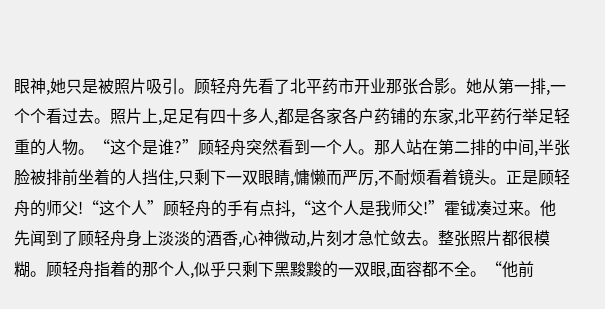眼神,她只是被照片吸引。顾轻舟先看了北平药市开业那张合影。她从第一排,一个个看过去。照片上,足足有四十多人,都是各家各户药铺的东家,北平药行举足轻重的人物。“这个是谁?”顾轻舟突然看到一个人。那人站在第二排的中间,半张脸被排前坐着的人挡住,只剩下一双眼睛,慵懒而严厉,不耐烦看着镜头。正是顾轻舟的师父!“这个人”顾轻舟的手有点抖,“这个人是我师父!”霍钺凑过来。他先闻到了顾轻舟身上淡淡的酒香,心神微动,片刻才急忙敛去。整张照片都很模糊。顾轻舟指着的那个人,似乎只剩下黑黢黢的一双眼,面容都不全。“他前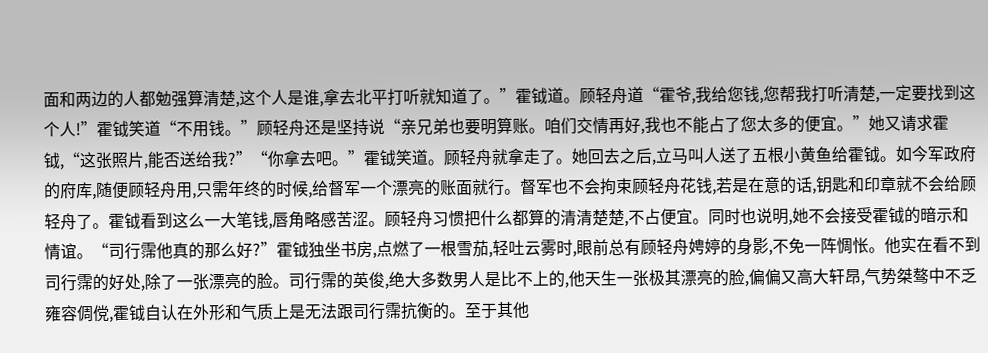面和两边的人都勉强算清楚,这个人是谁,拿去北平打听就知道了。”霍钺道。顾轻舟道“霍爷,我给您钱,您帮我打听清楚,一定要找到这个人!”霍钺笑道“不用钱。”顾轻舟还是坚持说“亲兄弟也要明算账。咱们交情再好,我也不能占了您太多的便宜。”她又请求霍钺,“这张照片,能否送给我?”“你拿去吧。”霍钺笑道。顾轻舟就拿走了。她回去之后,立马叫人送了五根小黄鱼给霍钺。如今军政府的府库,随便顾轻舟用,只需年终的时候,给督军一个漂亮的账面就行。督军也不会拘束顾轻舟花钱,若是在意的话,钥匙和印章就不会给顾轻舟了。霍钺看到这么一大笔钱,唇角略感苦涩。顾轻舟习惯把什么都算的清清楚楚,不占便宜。同时也说明,她不会接受霍钺的暗示和情谊。“司行霈他真的那么好?”霍钺独坐书房,点燃了一根雪茄,轻吐云雾时,眼前总有顾轻舟娉婷的身影,不免一阵惆怅。他实在看不到司行霈的好处,除了一张漂亮的脸。司行霈的英俊,绝大多数男人是比不上的,他天生一张极其漂亮的脸,偏偏又高大轩昂,气势桀骜中不乏雍容倜傥,霍钺自认在外形和气质上是无法跟司行霈抗衡的。至于其他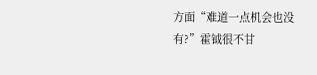方面“难道一点机会也没有?”霍钺很不甘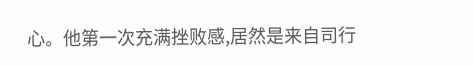心。他第一次充满挫败感,居然是来自司行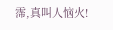霈,真叫人恼火!